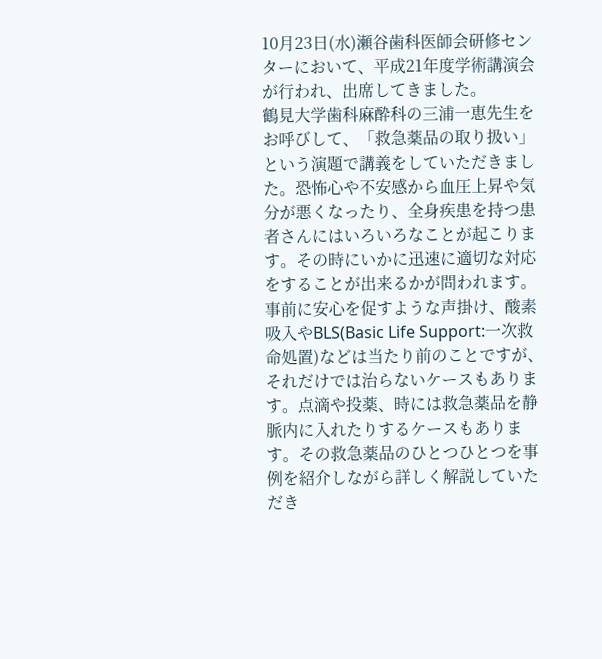10月23日(水)瀬谷歯科医師会研修センターにおいて、平成21年度学術講演会が行われ、出席してきました。
鶴見大学歯科麻酔科の三浦一恵先生をお呼びして、「救急薬品の取り扱い」という演題で講義をしていただきました。恐怖心や不安感から血圧上昇や気分が悪くなったり、全身疾患を持つ患者さんにはいろいろなことが起こります。その時にいかに迅速に適切な対応をすることが出来るかが問われます。
事前に安心を促すような声掛け、酸素吸入やBLS(Basic Life Support:一次救命処置)などは当たり前のことですが、それだけでは治らないケースもあります。点滴や投薬、時には救急薬品を静脈内に入れたりするケースもあります。その救急薬品のひとつひとつを事例を紹介しながら詳しく解説していただき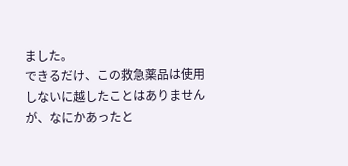ました。
できるだけ、この救急薬品は使用しないに越したことはありませんが、なにかあったと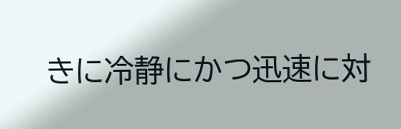きに冷静にかつ迅速に対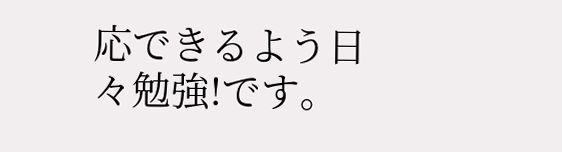応できるよう日々勉強!です。